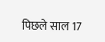पिछले साल 17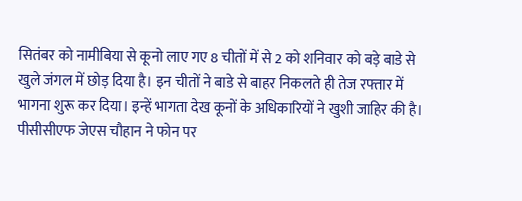सितंबर को नामीबिया से कूनो लाए गए 8 चीतों में से 2 को शनिवार को बड़े बाडे से खुले जंगल में छोड़ दिया है। इन चीतों ने बाडे से बाहर निकलते ही तेज रफ्तार में भागना शुरू कर दिया। इन्हें भागता देख कूनों के अधिकारियों ने खुशी जाहिर की है।
पीसीसीएफ जेएस चौहान ने फोन पर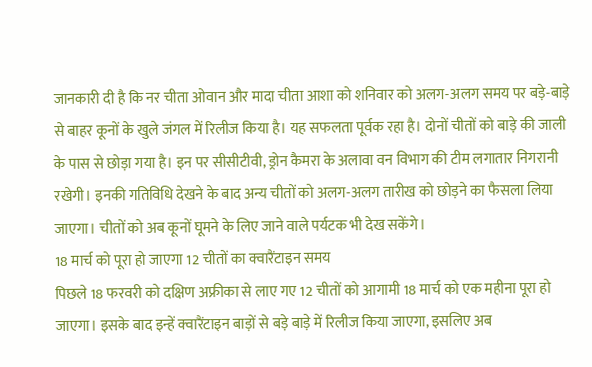जानकारी दी है कि नर चीता ओवान और मादा चीता आशा को शनिवार को अलग-अलग समय पर बड़े-बाड़े से बाहर कूनों के खुले जंगल में रिलीज किया है। यह सफलता पूर्वक रहा है। दोनों चीतों को बाड़े की जाली के पास से छोड़ा गया है। इन पर सीसीटीवी, ड्रोन कैमरा के अलावा वन विभाग की टीम लगातार निगरानी रखेगी। इनकी गतिविधि देखने के बाद अन्य चीतों को अलग-अलग तारीख को छोड़ने का फैसला लिया जाएगा। चीतों को अब कूनों घूमने के लिए जाने वाले पर्यटक भी देख सकेंगे।
18 मार्च को पूरा हो जाएगा 12 चीतों का क्वारैंटाइन समय
पिछले 18 फरवरी को दक्षिण अफ्रीका से लाए गए 12 चीतों को आगामी 18 मार्च को एक महीना पूरा हो जाएगा। इसके बाद इन्हें क्वारैंटाइन बाड़ों से बड़े बाड़े में रिलीज किया जाएगा, इसलिए अब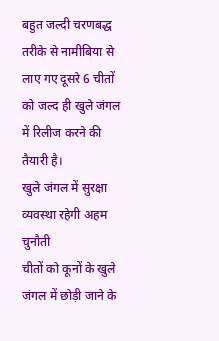बहुत जल्दी चरणबद्ध तरीके से नामीबिया से लाए गए दूसरे 6 चीतों को जल्द ही खुले जंगल में रिलीज करने की तैयारी है।
खुले जंगल में सुरक्षा व्यवस्था रहेगी अहम चुनौती
चीतों को कूनों के खुले जंगल में छोड़ी जाने के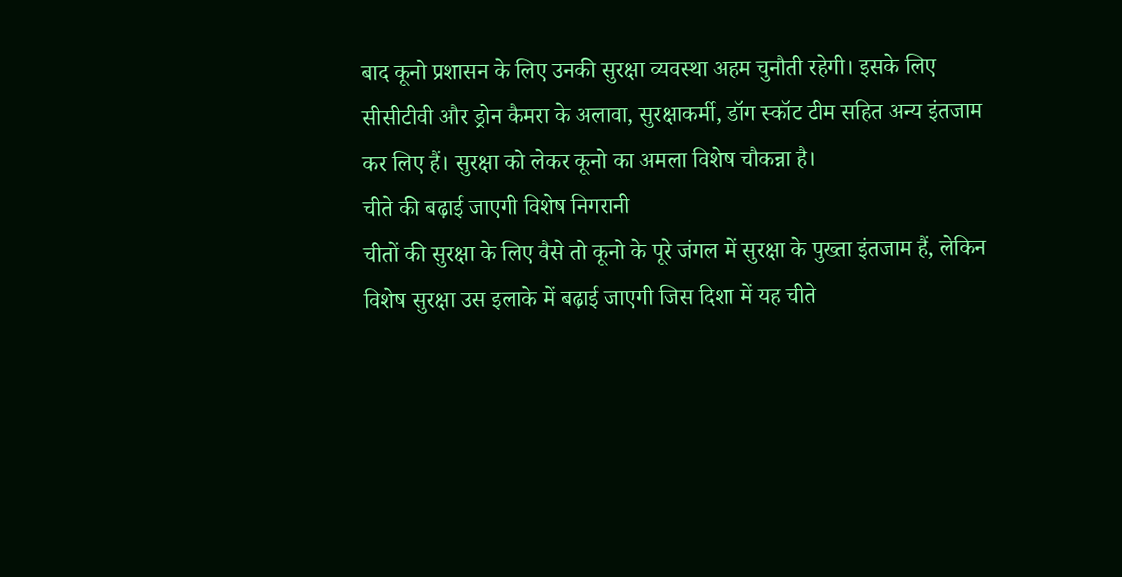बाद कूनो प्रशासन के लिए उनकी सुरक्षा व्यवस्था अहम चुनौती रहेगी। इसके लिए सीसीटीवी और ड्रोन कैमरा के अलावा, सुरक्षाकर्मी, डॉग स्कॉट टीम सहित अन्य इंतजाम कर लिए हैं। सुरक्षा को लेकर कूनो का अमला विशेष चौकन्ना है।
चीते की बढ़ाई जाएगी विशेष निगरानी
चीतों की सुरक्षा के लिए वैसे तो कूनो के पूरे जंगल में सुरक्षा के पुख्ता इंतजाम हैं, लेकिन विशेष सुरक्षा उस इलाके में बढ़ाई जाएगी जिस दिशा में यह चीते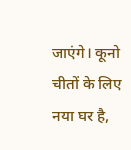जाएंगे। कूनो चीतों के लिए नया घर है,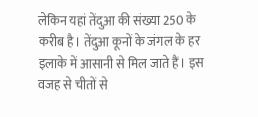लेकिन यहां तेंदुआ की संख्या 250 के करीब है। तेंदुआ कूनों के जंगल के हर इलाके में आसानी से मिल जाते हैं। इस वजह से चीतों से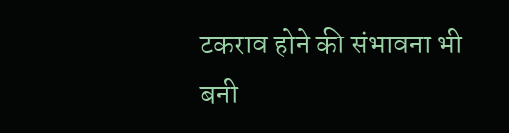टकराव होने की संभावना भी बनी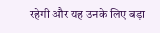रहेगी और यह उनके लिए बड़ा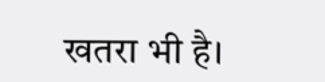खतरा भी है।